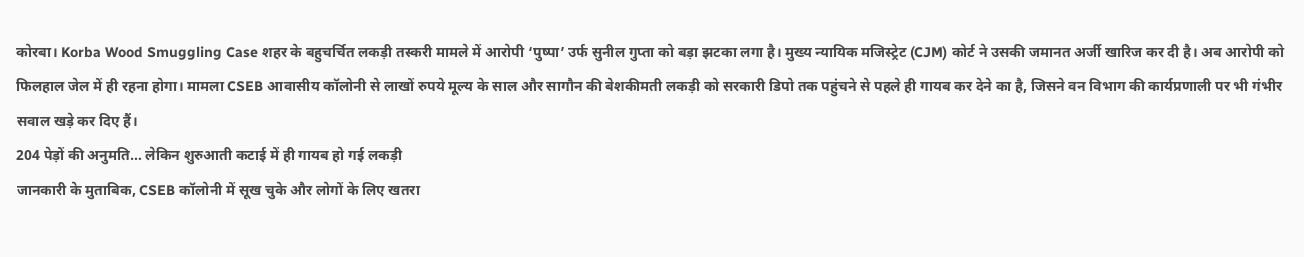कोरबा। Korba Wood Smuggling Case शहर के बहुचर्चित लकड़ी तस्करी मामले में आरोपी ‘पुष्पा’ उर्फ सुनील गुप्ता को बड़ा झटका लगा है। मुख्य न्यायिक मजिस्ट्रेट (CJM) कोर्ट ने उसकी जमानत अर्जी खारिज कर दी है। अब आरोपी को फिलहाल जेल में ही रहना होगा। मामला CSEB आवासीय कॉलोनी से लाखों रुपये मूल्य के साल और सागौन की बेशकीमती लकड़ी को सरकारी डिपो तक पहुंचने से पहले ही गायब कर देने का है, जिसने वन विभाग की कार्यप्रणाली पर भी गंभीर सवाल खड़े कर दिए हैं।
204 पेड़ों की अनुमति… लेकिन शुरुआती कटाई में ही गायब हो गई लकड़ी
जानकारी के मुताबिक, CSEB कॉलोनी में सूख चुके और लोगों के लिए खतरा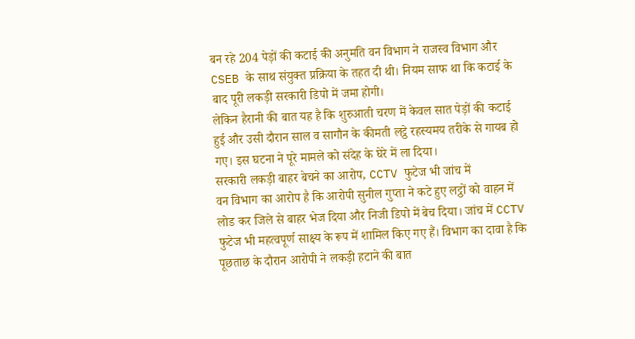बन रहे 204 पेड़ों की कटाई की अनुमति वन विभाग ने राजस्व विभाग और CSEB के साथ संयुक्त प्रक्रिया के तहत दी थी। नियम साफ था कि कटाई के बाद पूरी लकड़ी सरकारी डिपो में जमा होगी।
लेकिन हैरानी की बात यह है कि शुरुआती चरण में केवल सात पेड़ों की कटाई हुई और उसी दौरान साल व सागौन के कीमती लट्ठे रहस्यमय तरीके से गायब हो गए। इस घटना ने पूरे मामले को संदेह के घेरे में ला दिया।
सरकारी लकड़ी बाहर बेचने का आरोप, CCTV फुटेज भी जांच में
वन विभाग का आरोप है कि आरोपी सुनील गुप्ता ने कटे हुए लट्ठों को वाहन में लोड कर जिले से बाहर भेज दिया और निजी डिपो में बेच दिया। जांच में CCTV फुटेज भी महत्वपूर्ण साक्ष्य के रूप में शामिल किए गए हैं। विभाग का दावा है कि पूछताछ के दौरान आरोपी ने लकड़ी हटाने की बात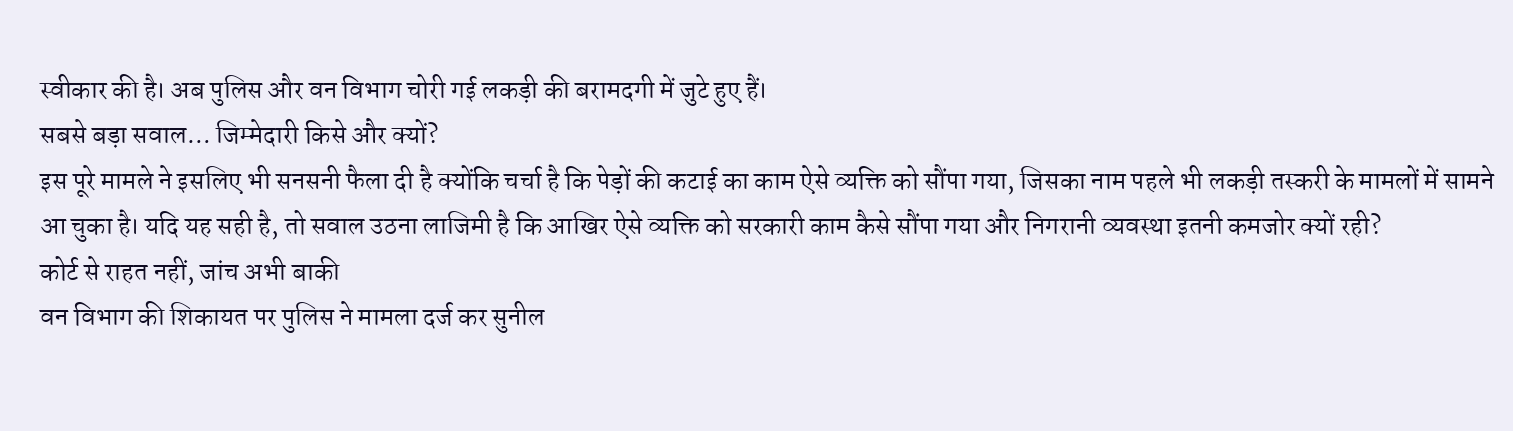स्वीकार की है। अब पुलिस और वन विभाग चोरी गई लकड़ी की बरामदगी में जुटे हुए हैं।
सबसे बड़ा सवाल… जिम्मेदारी किसे और क्यों?
इस पूरे मामले ने इसलिए भी सनसनी फैला दी है क्योंकि चर्चा है कि पेड़ों की कटाई का काम ऐसे व्यक्ति को सौंपा गया, जिसका नाम पहले भी लकड़ी तस्करी के मामलों में सामने आ चुका है। यदि यह सही है, तो सवाल उठना लाजिमी है कि आखिर ऐसे व्यक्ति को सरकारी काम कैसे सौंपा गया और निगरानी व्यवस्था इतनी कमजोर क्यों रही?
कोर्ट से राहत नहीं, जांच अभी बाकी
वन विभाग की शिकायत पर पुलिस ने मामला दर्ज कर सुनील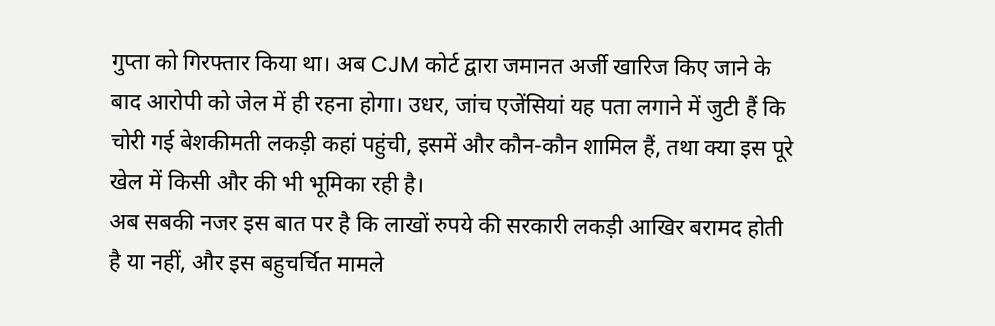गुप्ता को गिरफ्तार किया था। अब CJM कोर्ट द्वारा जमानत अर्जी खारिज किए जाने के बाद आरोपी को जेल में ही रहना होगा। उधर, जांच एजेंसियां यह पता लगाने में जुटी हैं कि चोरी गई बेशकीमती लकड़ी कहां पहुंची, इसमें और कौन-कौन शामिल हैं, तथा क्या इस पूरे खेल में किसी और की भी भूमिका रही है।
अब सबकी नजर इस बात पर है कि लाखों रुपये की सरकारी लकड़ी आखिर बरामद होती है या नहीं, और इस बहुचर्चित मामले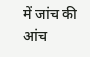में जांच की आंच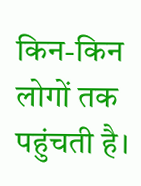किन-किन लोगों तक पहुंचती है।